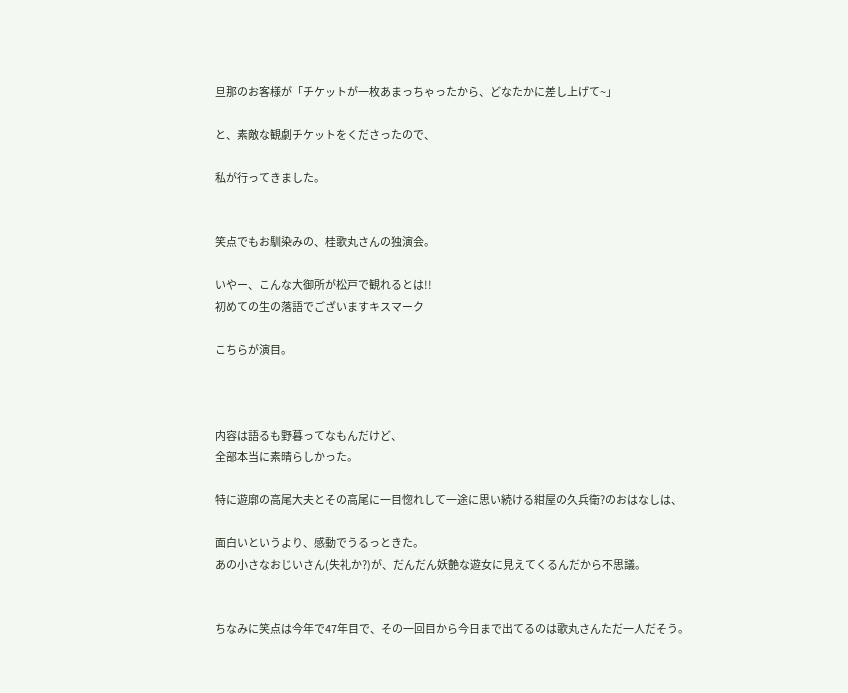旦那のお客様が「チケットが一枚あまっちゃったから、どなたかに差し上げて~」

と、素敵な観劇チケットをくださったので、

私が行ってきました。


笑点でもお馴染みの、桂歌丸さんの独演会。

いやー、こんな大御所が松戸で観れるとは!!
初めての生の落語でございますキスマーク

こちらが演目。



内容は語るも野暮ってなもんだけど、
全部本当に素晴らしかった。

特に遊廓の高尾大夫とその高尾に一目惚れして一途に思い続ける紺屋の久兵衛?のおはなしは、

面白いというより、感動でうるっときた。
あの小さなおじいさん(失礼か?)が、だんだん妖艶な遊女に見えてくるんだから不思議。


ちなみに笑点は今年で47年目で、その一回目から今日まで出てるのは歌丸さんただ一人だそう。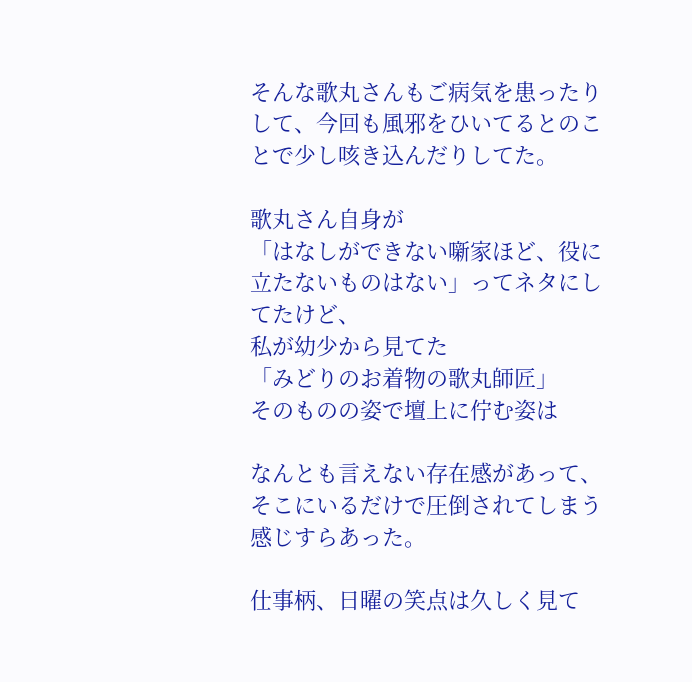そんな歌丸さんもご病気を患ったりして、今回も風邪をひいてるとのことで少し咳き込んだりしてた。

歌丸さん自身が
「はなしができない噺家ほど、役に立たないものはない」ってネタにしてたけど、
私が幼少から見てた
「みどりのお着物の歌丸師匠」
そのものの姿で壇上に佇む姿は

なんとも言えない存在感があって、
そこにいるだけで圧倒されてしまう感じすらあった。

仕事柄、日曜の笑点は久しく見て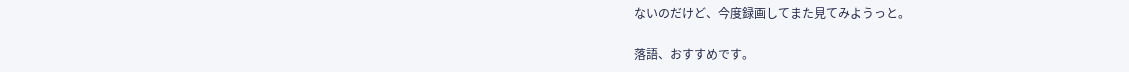ないのだけど、今度録画してまた見てみようっと。

落語、おすすめです。